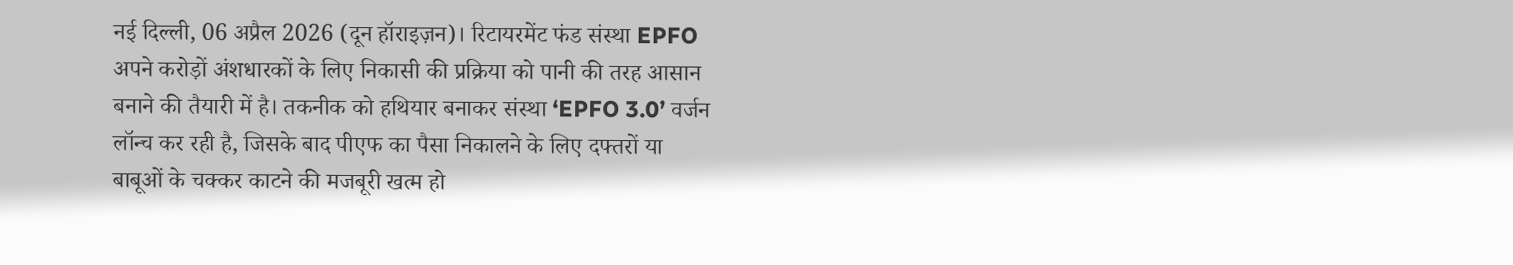नई दिल्ली, 06 अप्रैल 2026 (दून हॉराइज़न)। रिटायरमेंट फंड संस्था EPFO अपने करोड़ों अंशधारकों के लिए निकासी की प्रक्रिया को पानी की तरह आसान बनाने की तैयारी में है। तकनीक को हथियार बनाकर संस्था ‘EPFO 3.0’ वर्जन लॉन्च कर रही है, जिसके बाद पीएफ का पैसा निकालने के लिए दफ्तरों या बाबूओं के चक्कर काटने की मजबूरी खत्म हो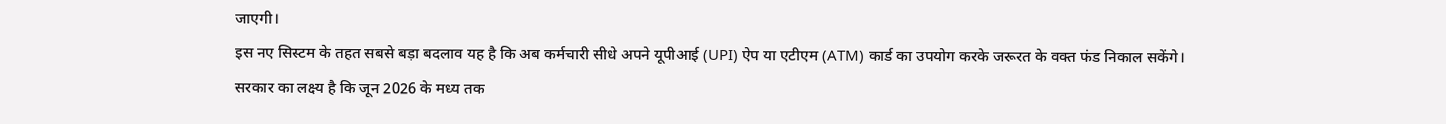जाएगी।
इस नए सिस्टम के तहत सबसे बड़ा बदलाव यह है कि अब कर्मचारी सीधे अपने यूपीआई (UPI) ऐप या एटीएम (ATM) कार्ड का उपयोग करके जरूरत के वक्त फंड निकाल सकेंगे।
सरकार का लक्ष्य है कि जून 2026 के मध्य तक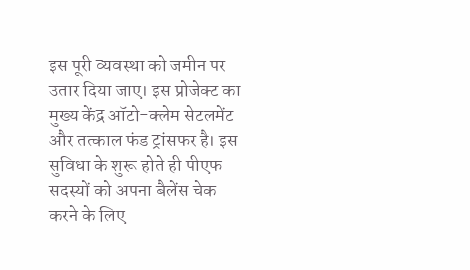इस पूरी व्यवस्था को जमीन पर उतार दिया जाए। इस प्रोजेक्ट का मुख्य केंद्र ऑटो-क्लेम सेटलमेंट और तत्काल फंड ट्रांसफर है। इस सुविधा के शुरू होते ही पीएफ सदस्यों को अपना बैलेंस चेक करने के लिए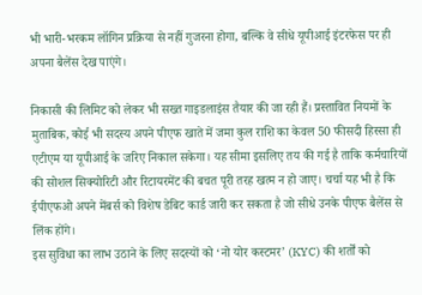भी भारी-भरकम लॉगिन प्रक्रिया से नहीं गुजरना होगा, बल्कि वे सीधे यूपीआई इंटरफेस पर ही अपना बैलेंस देख पाएंगे।

निकासी की लिमिट को लेकर भी सख्त गाइडलाइंस तैयार की जा रही हैं। प्रस्तावित नियमों के मुताबिक, कोई भी सदस्य अपने पीएफ खाते में जमा कुल राशि का केवल 50 फीसदी हिस्सा ही एटीएम या यूपीआई के जरिए निकाल सकेगा। यह सीमा इसलिए तय की गई है ताकि कर्मचारियों की सोशल सिक्योरिटी और रिटायरमेंट की बचत पूरी तरह खत्म न हो जाए। चर्चा यह भी है कि ईपीएफओ अपने मेंबर्स को विशेष डेबिट कार्ड जारी कर सकता है जो सीधे उनके पीएफ बैलेंस से लिंक होंगे।
इस सुविधा का लाभ उठाने के लिए सदस्यों को ‘नो योर कस्टमर’ (KYC) की शर्तों को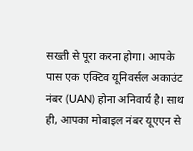सख्ती से पूरा करना होगा। आपके पास एक एक्टिव यूनिवर्सल अकाउंट नंबर (UAN) होना अनिवार्य है। साथ ही, आपका मोबाइल नंबर यूएएन से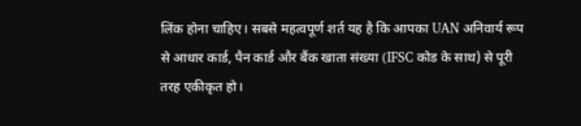लिंक होना चाहिए। सबसे महत्वपूर्ण शर्त यह है कि आपका UAN अनिवार्य रूप से आधार कार्ड, पैन कार्ड और बैंक खाता संख्या (IFSC कोड के साथ) से पूरी तरह एकीकृत हो।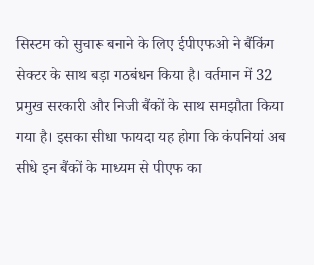सिस्टम को सुचारू बनाने के लिए ईपीएफओ ने बैंकिंग सेक्टर के साथ बड़ा गठबंधन किया है। वर्तमान में 32 प्रमुख सरकारी और निजी बैंकों के साथ समझौता किया गया है। इसका सीधा फायदा यह होगा कि कंपनियां अब सीधे इन बैंकों के माध्यम से पीएफ का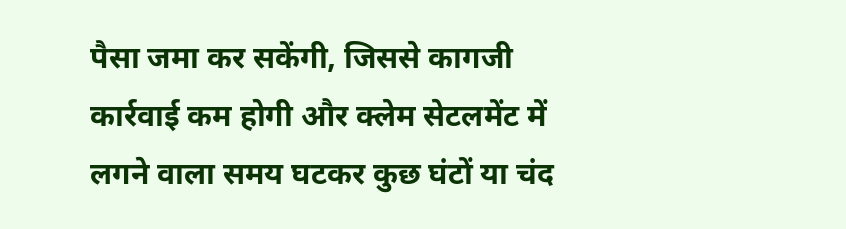पैसा जमा कर सकेंगी, जिससे कागजी कार्रवाई कम होगी और क्लेम सेटलमेंट में लगने वाला समय घटकर कुछ घंटों या चंद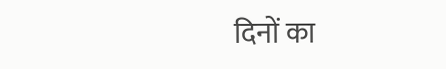दिनों का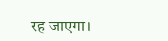रह जाएगा।